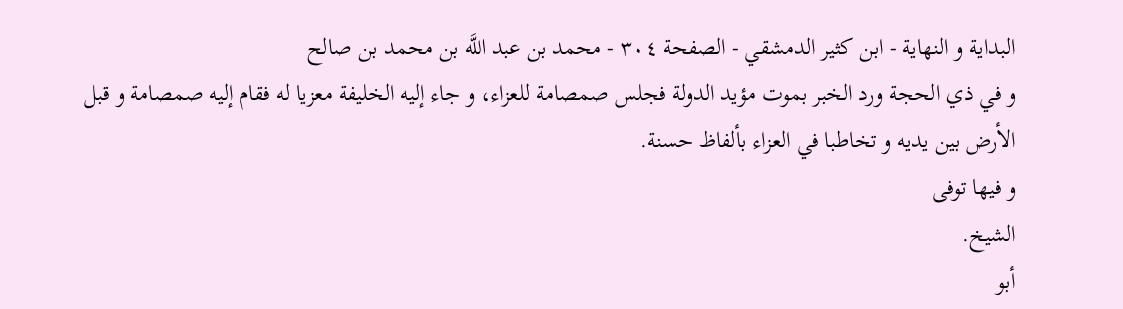البداية و النهاية - ابن كثير الدمشقي - الصفحة ٣٠٤ - محمد بن عبد اللَّه بن محمد بن صالح
و في ذي الحجة ورد الخبر بموت مؤيد الدولة فجلس صمصامة للعزاء، و جاء إليه الخليفة معزيا له فقام إليه صمصامة و قبل الأرض بين يديه و تخاطبا في العزاء بألفاظ حسنة.
و فيها توفى
الشيخ.
أبو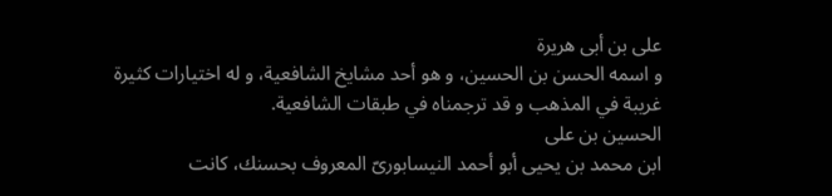على بن أبى هريرة
و اسمه الحسن بن الحسين، و هو أحد مشايخ الشافعية، و له اختيارات كثيرة غريبة في المذهب و قد ترجمناه في طبقات الشافعية.
الحسين بن على
ابن محمد بن يحيى أبو أحمد النيسابورىّ المعروف بحسنك، كانت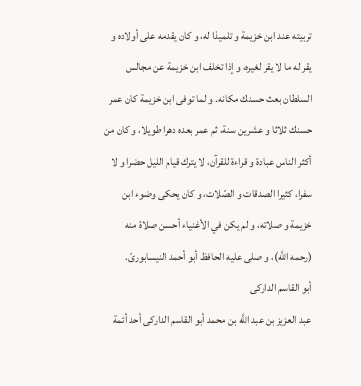تربيته عند ابن خزيمة و تلميذا له، و كان يقدمه على أولاده و يقر له ما لا يقر لغيره، و إذا تخلف ابن خزيمة عن مجالس السلطان بعث حسنك مكانه. و لما توفى ابن خزيمة كان عمر حسنك ثلاثا و عشرين سنة، ثم عمر بعده دهرا طويلا، و كان من أكثر الناس عبادة و قراءة للقرآن، لا يترك قيام الليل حضرا و لا سفرا، كثيرا الصدقات و الصّلات، و كان يحكى وضوء ابن خزيمة و صلاته، و لم يكن في الأغنياء أحسن صلاة منه (رحمه اللَّه)، و صلى عليه الحافظ أبو أحمد النيسابورىّ.
أبو القاسم الداركى
عبد العزيز بن عبد اللَّه بن محمد أبو القاسم الداركى أحد أئمة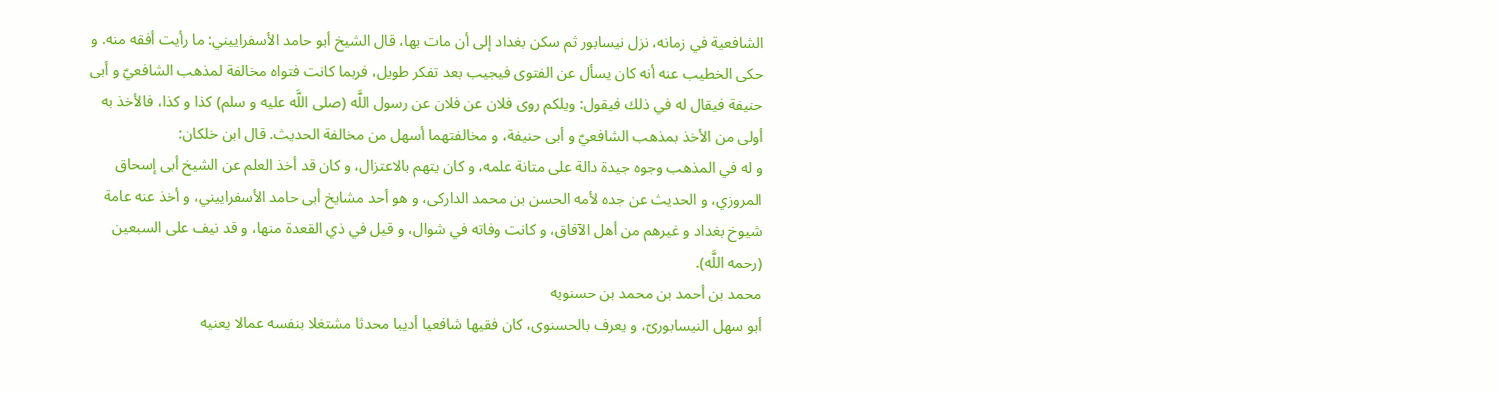الشافعية في زمانه، نزل نيسابور ثم سكن بغداد إلى أن مات بها، قال الشيخ أبو حامد الأسفراييني: ما رأيت أفقه منه. و حكى الخطيب عنه أنه كان يسأل عن الفتوى فيجيب بعد تفكر طويل، فربما كانت فتواه مخالفة لمذهب الشافعيّ و أبى حنيفة فيقال له في ذلك فيقول: ويلكم روى فلان عن فلان عن رسول اللَّه (صلى اللَّه عليه و سلم) كذا و كذا، فالأخذ به أولى من الأخذ بمذهب الشافعيّ و أبى حنيفة، و مخالفتهما أسهل من مخالفة الحديث. قال ابن خلكان:
و له في المذهب وجوه جيدة دالة على متانة علمه، و كان يتهم بالاعتزال، و كان قد أخذ العلم عن الشيخ أبى إسحاق المروزي، و الحديث عن جده لأمه الحسن بن محمد الداركى، و هو أحد مشايخ أبى حامد الأسفراييني، و أخذ عنه عامة شيوخ بغداد و غيرهم من أهل الآفاق، و كانت وفاته في شوال، و قيل في ذي القعدة منها، و قد نيف على السبعين (رحمه اللَّه).
محمد بن أحمد بن محمد بن حسنويه
أبو سهل النيسابورىّ، و يعرف بالحسنوى، كان فقيها شافعيا أديبا محدثا مشتغلا بنفسه عمالا يعنيه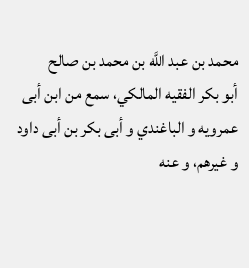محمد بن عبد اللَّه بن محمد بن صالح
أبو بكر الفقيه المالكي، سمع من ابن أبى عمرويه و الباغندي و أبى بكر بن أبى داود و غيرهم، و عنه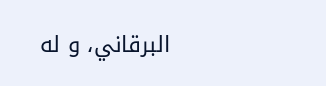البرقاني، و له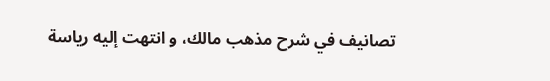تصانيف في شرح مذهب مالك، و انتهت إليه رياسة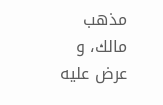مذهب مالك، و عرض عليه